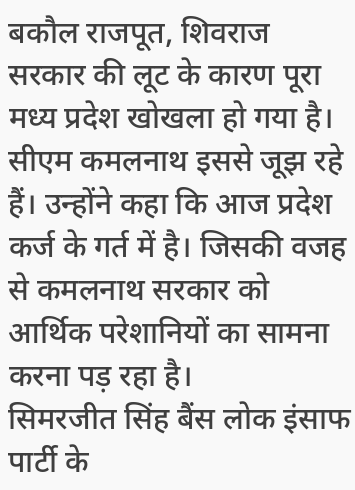बकौल राजपूत, शिवराज सरकार की लूट के कारण पूरा मध्य प्रदेश खोखला हो गया है। सीएम कमलनाथ इससे जूझ रहे हैं। उन्होंने कहा कि आज प्रदेश कर्ज के गर्त में है। जिसकी वजह से कमलनाथ सरकार को आर्थिक परेशानियों का सामना करना पड़ रहा है।
सिमरजीत सिंह बैंस लोक इंसाफ पार्टी के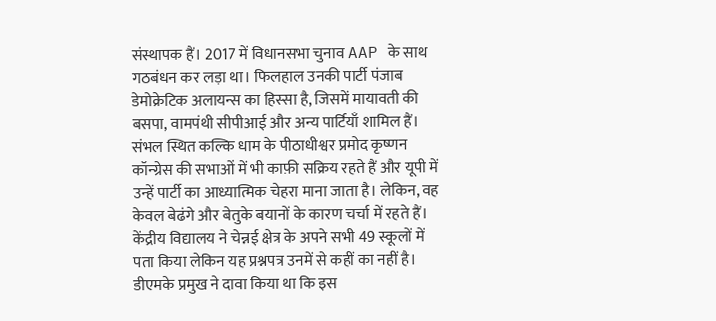संस्थापक हैं। 2017 में विधानसभा चुनाव AAP के साथ गठबंधन कर लड़ा था। फिलहाल उनकी पार्टी पंजाब डेमोक्रेटिक अलायन्स का हिस्सा है, जिसमें मायावती की बसपा, वामपंथी सीपीआई और अन्य पार्टियाँ शामिल हैं।
संभल स्थित कल्कि धाम के पीठाधीश्वर प्रमोद कृष्णन कॉन्ग्रेस की सभाओं में भी काफ़ी सक्रिय रहते हैं और यूपी में उन्हें पार्टी का आध्यात्मिक चेहरा माना जाता है। लेकिन, वह केवल बेढंगे और बेतुके बयानों के कारण चर्चा में रहते हैं।
केंद्रीय विद्यालय ने चेन्नई क्षेत्र के अपने सभी 49 स्कूलों में पता किया लेकिन यह प्रश्नपत्र उनमें से कहीं का नहीं है। डीएमके प्रमुख ने दावा किया था कि इस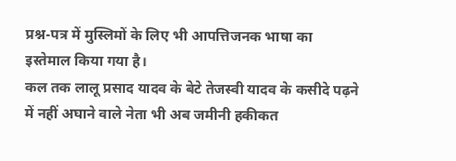प्रश्न-पत्र में मुस्लिमों के लिए भी आपत्तिजनक भाषा का इस्तेमाल किया गया है।
कल तक लालू प्रसाद यादव के बेटे तेजस्वी यादव के कसीदे पढ़ने में नहीं अघाने वाले नेता भी अब जमीनी हकीकत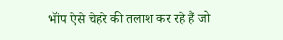भॉंप ऐसे चेहरे की तलाश कर रहे हैं जो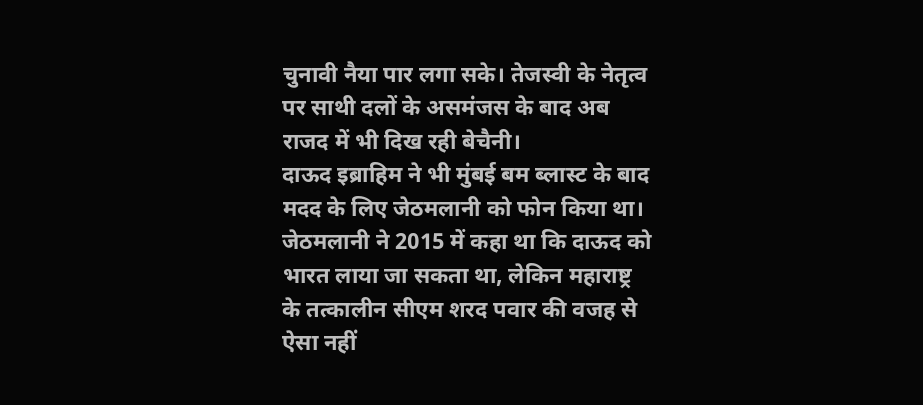चुनावी नैया पार लगा सके। तेजस्वी के नेतृत्व पर साथी दलों के असमंजस के बाद अब राजद में भी दिख रही बेचैनी।
दाऊद इब्राहिम ने भी मुंबई बम ब्लास्ट के बाद मदद के लिए जेठमलानी को फोन किया था। जेठमलानी ने 2015 में कहा था कि दाऊद को भारत लाया जा सकता था, लेकिन महाराष्ट्र के तत्कालीन सीएम शरद पवार की वजह से ऐसा नहीं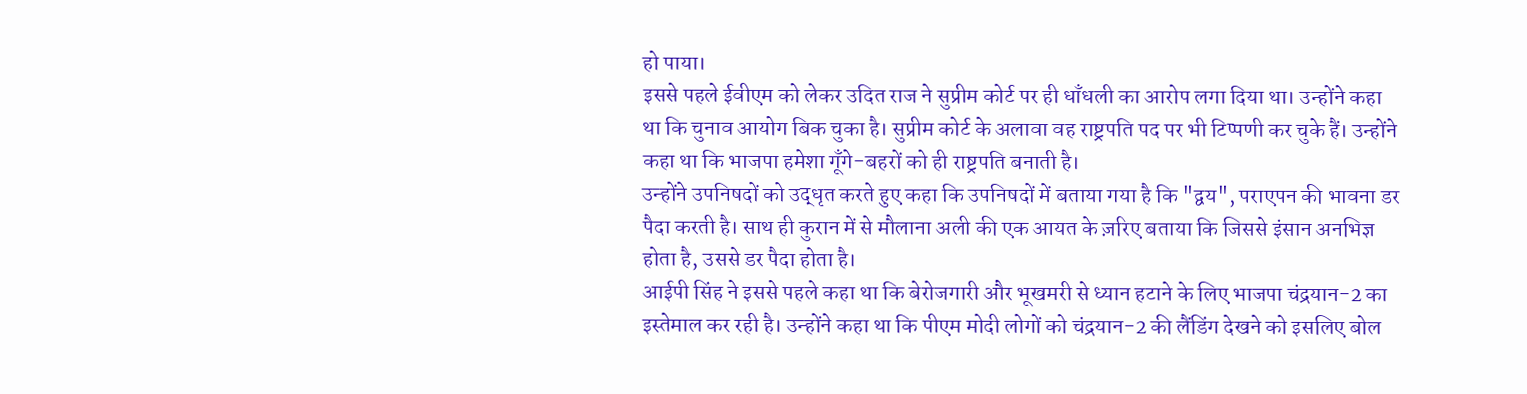हो पाया।
इससे पहले ईवीएम को लेकर उदित राज ने सुप्रीम कोर्ट पर ही धाँधली का आरोप लगा दिया था। उन्होंने कहा था कि चुनाव आयोग बिक चुका है। सुप्रीम कोर्ट के अलावा वह राष्ट्रपति पद पर भी टिप्पणी कर चुके हैं। उन्होंने कहा था कि भाजपा हमेशा गूँगे-बहरों को ही राष्ट्रपति बनाती है।
उन्होंने उपनिषदों को उद्धृत करते हुए कहा कि उपनिषदों में बताया गया है कि "द्वय", पराएपन की भावना डर पैदा करती है। साथ ही कुरान में से मौलाना अली की एक आयत के ज़रिए बताया कि जिससे इंसान अनभिज्ञ होता है, उससे डर पैदा होता है।
आईपी सिंह ने इससे पहले कहा था कि बेरोजगारी और भूखमरी से ध्यान हटाने के लिए भाजपा चंद्रयान-2 का इस्तेमाल कर रही है। उन्होंने कहा था कि पीएम मोदी लोगों को चंद्रयान-2 की लैंडिंग देखने को इसलिए बोल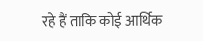रहे हैं ताकि कोई आर्थिक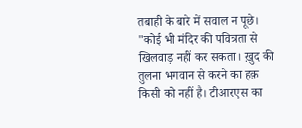तबाही के बारे में सवाल न पूछे।
"कोई भी मंदिर की पवित्रता से खिलवाड़ नहीं कर सकता। ख़ुद की तुलना भगवान से करने का हक़ किसी को नहीं है। टीआरएस का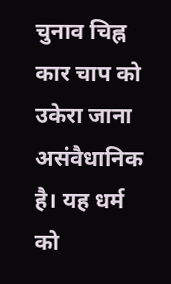चुनाव चिह्न कार चाप को उकेरा जाना असंवैधानिक है। यह धर्म को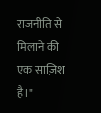राजनीति से मिलाने की एक साज़िश है।"